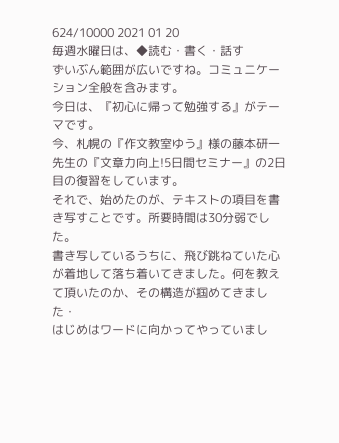624/10000 2021 01 20
毎週水曜日は、◆読む・書く・話す
ずいぶん範囲が広いですね。コミュニケーション全般を含みます。
今日は、『初心に帰って勉強する』がテーマです。
今、札幌の『作文教室ゆう』様の藤本研一先生の『文章力向上!5日間セミナー』の2日目の復習をしています。
それで、始めたのが、テキストの項目を書き写すことです。所要時間は30分弱でした。
書き写しているうちに、飛び跳ねていた心が着地して落ち着いてきました。何を教えて頂いたのか、その構造が掴めてきました・
はじめはワードに向かってやっていまし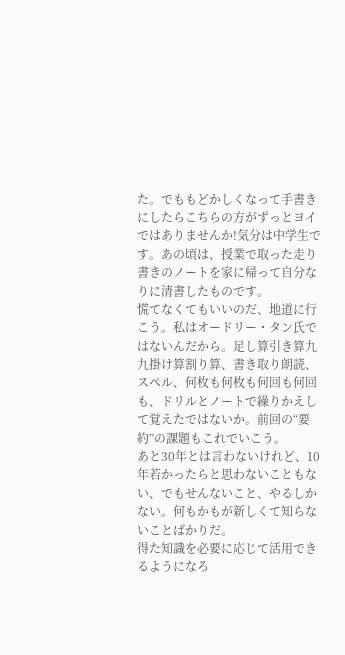た。でももどかしくなって手書きにしたらこちらの方がずっとヨイではありませんか!気分は中学生です。あの頃は、授業で取った走り書きのノートを家に帰って自分なりに清書したものです。
慌てなくてもいいのだ、地道に行こう。私はオードリー・タン氏ではないんだから。足し算引き算九九掛け算割り算、書き取り朗読、スペル、何枚も何枚も何回も何回も、ドリルとノートで繰りかえして覚えたではないか。前回の“要約”の課題もこれでいこう。
あと30年とは言わないけれど、10年若かったらと思わないこともない、でもせんないこと、やるしかない。何もかもが新しくて知らないことばかりだ。
得た知識を必要に応じて活用できるようになろ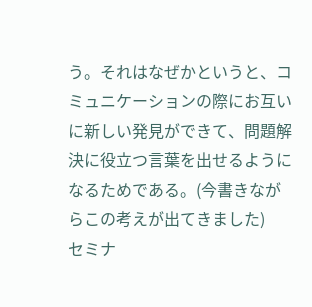う。それはなぜかというと、コミュニケーションの際にお互いに新しい発見ができて、問題解決に役立つ言葉を出せるようになるためである。(今書きながらこの考えが出てきました)
セミナ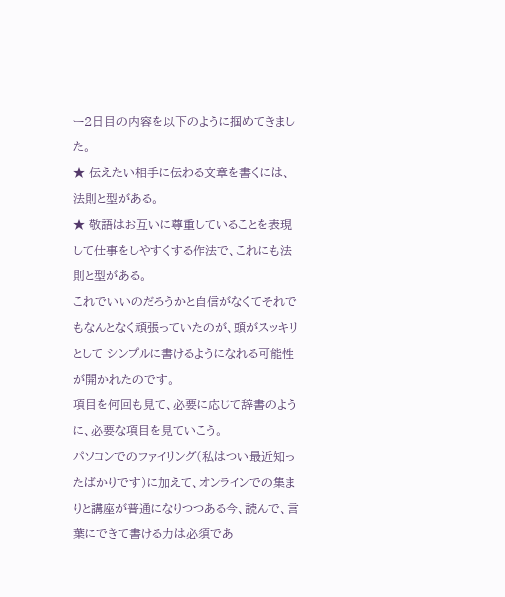ー2日目の内容を以下のように掴めてきました。
★ 伝えたい相手に伝わる文章を書くには、法則と型がある。
★ 敬語はお互いに尊重していることを表現して仕事をしやすくする作法で、これにも法則と型がある。
これでいいのだろうかと自信がなくてそれでもなんとなく頑張っていたのが、頭がスッキリとして シンプルに書けるようになれる可能性が開かれたのです。
項目を何回も見て、必要に応じて辞書のように、必要な項目を見ていこう。
パソコンでのファイリング(私はつい最近知ったばかりです)に加えて、オンラインでの集まりと講座が普通になりつつある今、読んで、言葉にできて書ける力は必須であ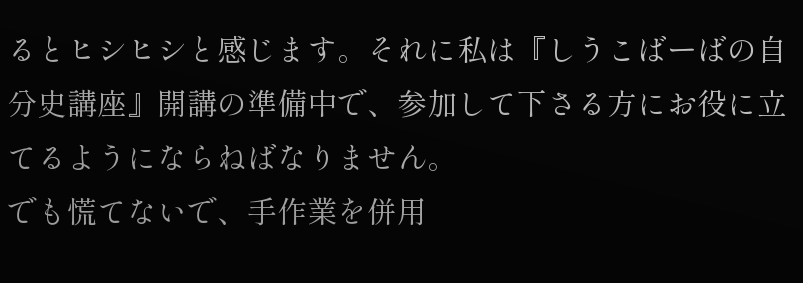るとヒシヒシと感じます。それに私は『しうこばーばの自分史講座』開講の準備中で、参加して下さる方にお役に立てるようにならねばなりません。
でも慌てないで、手作業を併用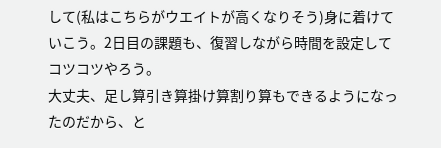して(私はこちらがウエイトが高くなりそう)身に着けていこう。2日目の課題も、復習しながら時間を設定してコツコツやろう。
大丈夫、足し算引き算掛け算割り算もできるようになったのだから、と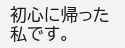初心に帰った私です。